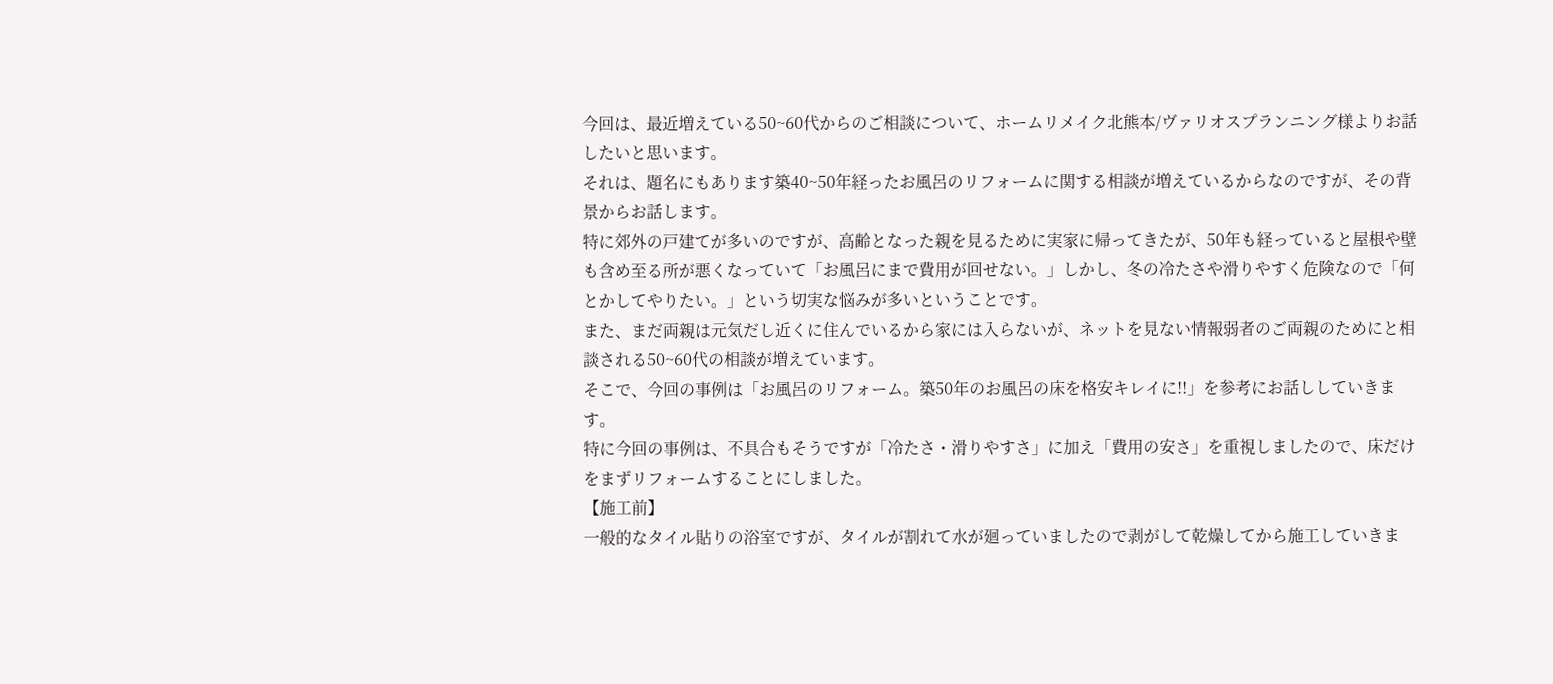今回は、最近増えている50~60代からのご相談について、ホームリメイク北熊本/ヴァリオスプランニング様よりお話したいと思います。
それは、題名にもあります築40~50年経ったお風呂のリフォームに関する相談が増えているからなのですが、その背景からお話します。
特に郊外の戸建てが多いのですが、高齢となった親を見るために実家に帰ってきたが、50年も経っていると屋根や壁も含め至る所が悪くなっていて「お風呂にまで費用が回せない。」しかし、冬の冷たさや滑りやすく危険なので「何とかしてやりたい。」という切実な悩みが多いということです。
また、まだ両親は元気だし近くに住んでいるから家には入らないが、ネットを見ない情報弱者のご両親のためにと相談される50~60代の相談が増えています。
そこで、今回の事例は「お風呂のリフォーム。築50年のお風呂の床を格安キレイに!!」を参考にお話ししていきます。
特に今回の事例は、不具合もそうですが「冷たさ・滑りやすさ」に加え「費用の安さ」を重視しましたので、床だけをまずリフォームすることにしました。
【施工前】
一般的なタイル貼りの浴室ですが、タイルが割れて水が廻っていましたので剥がして乾燥してから施工していきま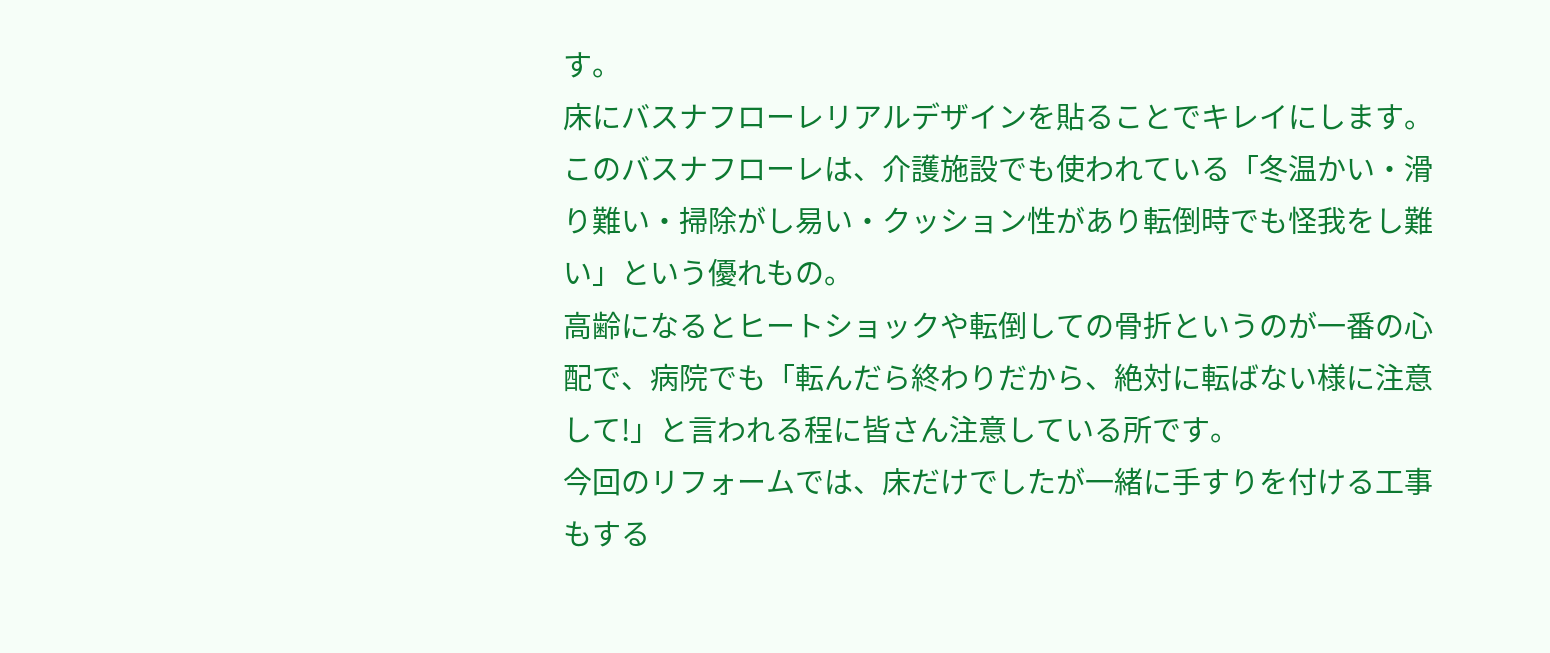す。
床にバスナフローレリアルデザインを貼ることでキレイにします。
このバスナフローレは、介護施設でも使われている「冬温かい・滑り難い・掃除がし易い・クッション性があり転倒時でも怪我をし難い」という優れもの。
高齢になるとヒートショックや転倒しての骨折というのが一番の心配で、病院でも「転んだら終わりだから、絶対に転ばない様に注意して!」と言われる程に皆さん注意している所です。
今回のリフォームでは、床だけでしたが一緒に手すりを付ける工事もする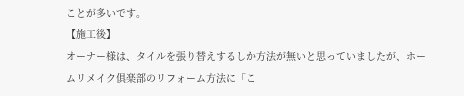ことが多いです。
【施工後】
オーナー様は、タイルを張り替えするしか方法が無いと思っていましたが、ホームリメイク俱楽部のリフォーム方法に「こ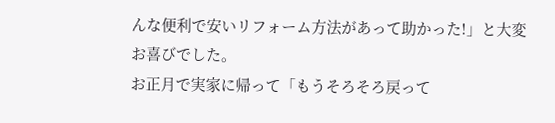んな便利で安いリフォーム方法があって助かった!」と大変お喜びでした。
お正月で実家に帰って「もうそろそろ戻って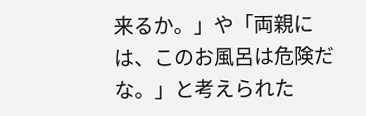来るか。」や「両親には、このお風呂は危険だな。」と考えられた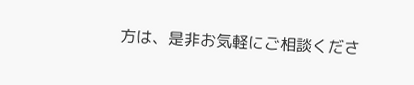方は、是非お気軽にご相談くださ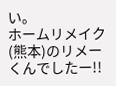い。
ホームリメイク(熊本)のリメーくんでしたー!!